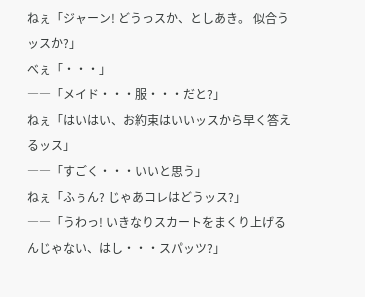ねぇ「ジャーン! どうっスか、としあき。 似合うッスか?」
べぇ「・・・」
――「メイド・・・服・・・だと?」
ねぇ「はいはい、お約束はいいッスから早く答えるッス」
――「すごく・・・いいと思う」
ねぇ「ふぅん? じゃあコレはどうッス?」
――「うわっ! いきなりスカートをまくり上げるんじゃない、はし・・・スパッツ?」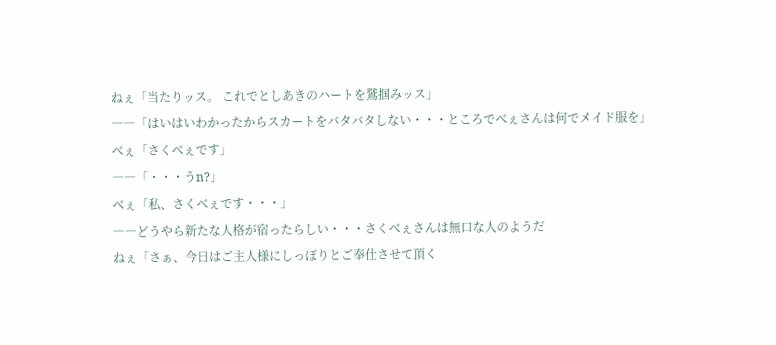ねぇ「当たりッス。 これでとしあきのハートを鷲掴みッス」
――「はいはいわかったからスカートをバタバタしない・・・ところでべぇさんは何でメイド服を」
べぇ「さくべぇです」
――「・・・うn?」
べぇ「私、さくべぇです・・・」
――どうやら新たな人格が宿ったらしい・・・さくべぇさんは無口な人のようだ
ねぇ「さぁ、今日はご主人様にしっぽりとご奉仕させて頂く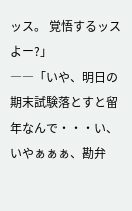ッス。 覚悟するッスよー?」
――「いや、明日の期末試験落とすと留年なんで・・・い、いやぁぁぁ、勘弁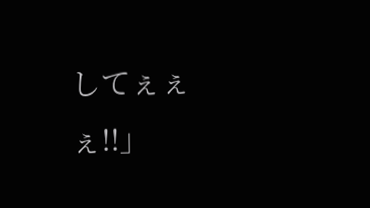してぇぇぇ!!」